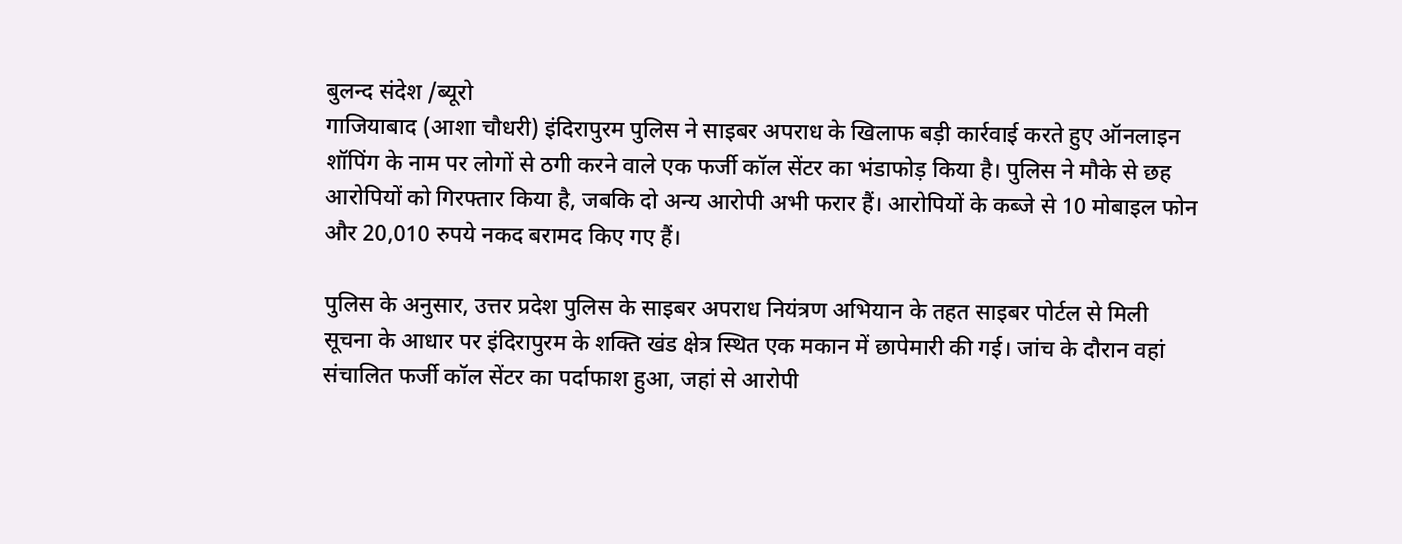बुलन्द संदेश /ब्यूरो
गाजियाबाद (आशा चौधरी) इंदिरापुरम पुलिस ने साइबर अपराध के खिलाफ बड़ी कार्रवाई करते हुए ऑनलाइन शॉपिंग के नाम पर लोगों से ठगी करने वाले एक फर्जी कॉल सेंटर का भंडाफोड़ किया है। पुलिस ने मौके से छह आरोपियों को गिरफ्तार किया है, जबकि दो अन्य आरोपी अभी फरार हैं। आरोपियों के कब्जे से 10 मोबाइल फोन और 20,010 रुपये नकद बरामद किए गए हैं।

पुलिस के अनुसार, उत्तर प्रदेश पुलिस के साइबर अपराध नियंत्रण अभियान के तहत साइबर पोर्टल से मिली सूचना के आधार पर इंदिरापुरम के शक्ति खंड क्षेत्र स्थित एक मकान में छापेमारी की गई। जांच के दौरान वहां संचालित फर्जी कॉल सेंटर का पर्दाफाश हुआ, जहां से आरोपी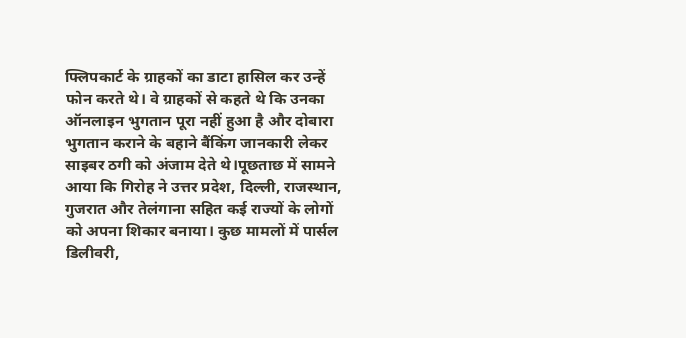फ्लिपकार्ट के ग्राहकों का डाटा हासिल कर उन्हें फोन करते थे। वे ग्राहकों से कहते थे कि उनका ऑनलाइन भुगतान पूरा नहीं हुआ है और दोबारा भुगतान कराने के बहाने बैंकिंग जानकारी लेकर साइबर ठगी को अंजाम देते थे।पूछताछ में सामने आया कि गिरोह ने उत्तर प्रदेश, दिल्ली, राजस्थान, गुजरात और तेलंगाना सहित कई राज्यों के लोगों को अपना शिकार बनाया। कुछ मामलों में पार्सल डिलीवरी,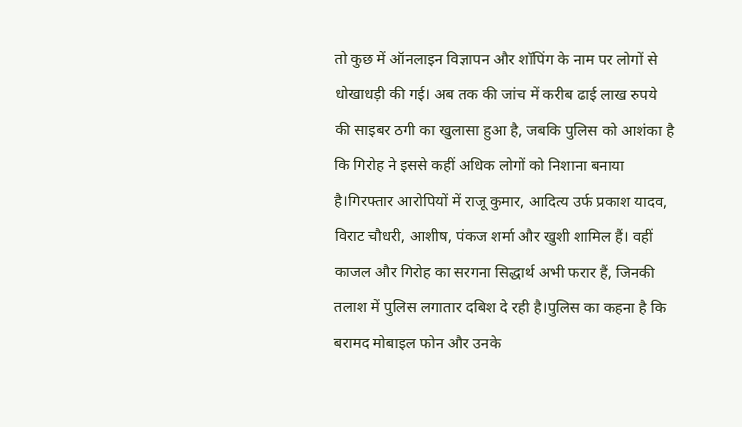तो कुछ में ऑनलाइन विज्ञापन और शॉपिंग के नाम पर लोगों से धोखाधड़ी की गई। अब तक की जांच में करीब ढाई लाख रुपये की साइबर ठगी का खुलासा हुआ है, जबकि पुलिस को आशंका है कि गिरोह ने इससे कहीं अधिक लोगों को निशाना बनाया है।गिरफ्तार आरोपियों में राजू कुमार, आदित्य उर्फ प्रकाश यादव, विराट चौधरी, आशीष, पंकज शर्मा और खुशी शामिल हैं। वहीं काजल और गिरोह का सरगना सिद्धार्थ अभी फरार हैं, जिनकी तलाश में पुलिस लगातार दबिश दे रही है।पुलिस का कहना है कि बरामद मोबाइल फोन और उनके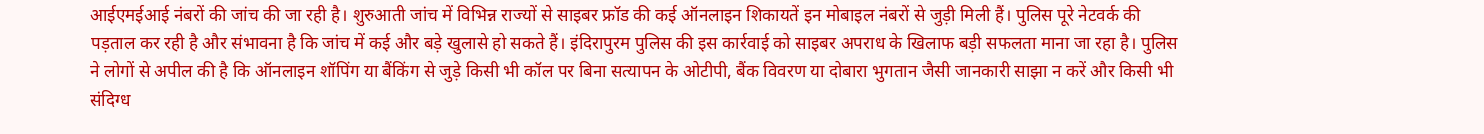आईएमईआई नंबरों की जांच की जा रही है। शुरुआती जांच में विभिन्न राज्यों से साइबर फ्रॉड की कई ऑनलाइन शिकायतें इन मोबाइल नंबरों से जुड़ी मिली हैं। पुलिस पूरे नेटवर्क की पड़ताल कर रही है और संभावना है कि जांच में कई और बड़े खुलासे हो सकते हैं। इंदिरापुरम पुलिस की इस कार्रवाई को साइबर अपराध के खिलाफ बड़ी सफलता माना जा रहा है। पुलिस ने लोगों से अपील की है कि ऑनलाइन शॉपिंग या बैंकिंग से जुड़े किसी भी कॉल पर बिना सत्यापन के ओटीपी, बैंक विवरण या दोबारा भुगतान जैसी जानकारी साझा न करें और किसी भी संदिग्ध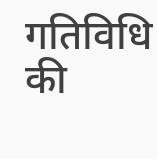गतिविधि की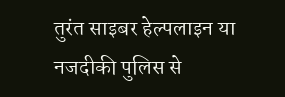तुरंत साइबर हेल्पलाइन या नजदीकी पुलिस से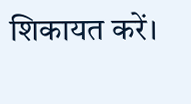शिकायत करें।